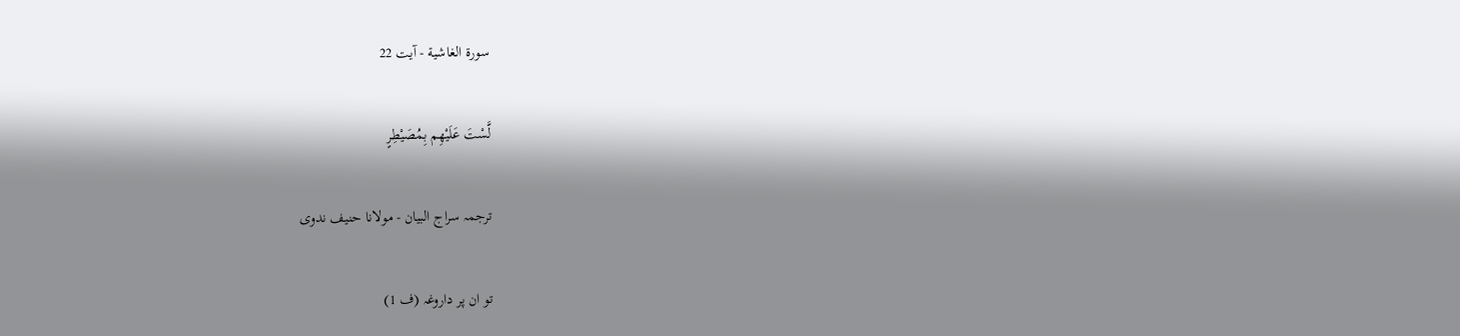سورة الغاشية - آیت 22

لَّسْتَ عَلَيْهِم بِمُصَيْطِرٍ

ترجمہ سراج البیان - مولانا حنیف ندوی

تو ان پر داروغہ (ف 1)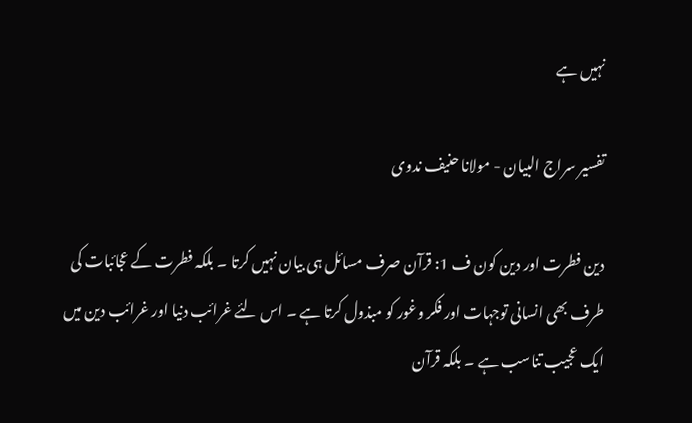نہیں ہے

تفسیر سراج البیان - مولانا حنیف ندوی

دین فطرت اور دین کون ف 1: قرآن صرف مسائل ہی بیان نہیں کرتا ۔ بلکہ فطرت کے عجائبات کی طرف بھی انسانی توجہات اور فکر وغور کو مبذول کرتا ہے ۔ اس لئے غرائب دنیا اور غرائب دین میں ایک عجیب تناسب ہے ۔ بلکہ قرآن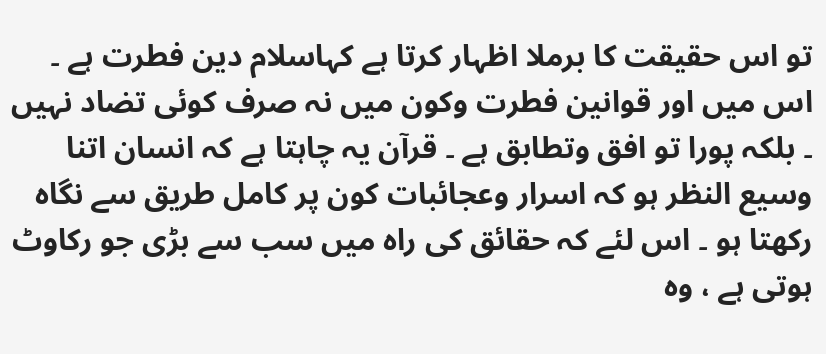تو اس حقیقت کا برملا اظہار کرتا ہے کہاسلام دین فطرت ہے ۔ اس میں اور قوانین فطرت وکون میں نہ صرف کوئی تضاد نہیں ۔ بلکہ پورا تو افق وتطابق ہے ۔ قرآن یہ چاہتا ہے کہ انسان اتنا وسیع النظر ہو کہ اسرار وعجائبات کون پر کامل طریق سے نگاہ رکھتا ہو ۔ اس لئے کہ حقائق کی راہ میں سب سے بڑی جو رکاوٹ ہوتی ہے ، وہ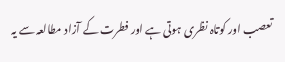تعصب اور کوتاہ نظری ہوتی ہے اور فطرت کے آزاد مطالعہ سے یہ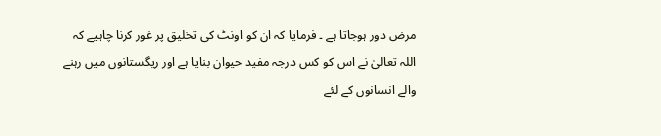مرض دور ہوجاتا ہے ۔ فرمایا کہ ان کو اونٹ کی تخلیق پر غور کرنا چاہیے کہ اللہ تعالیٰ نے اس کو کس درجہ مفید حیوان بنایا ہے اور ریگستانوں میں رہنے والے انسانوں کے لئے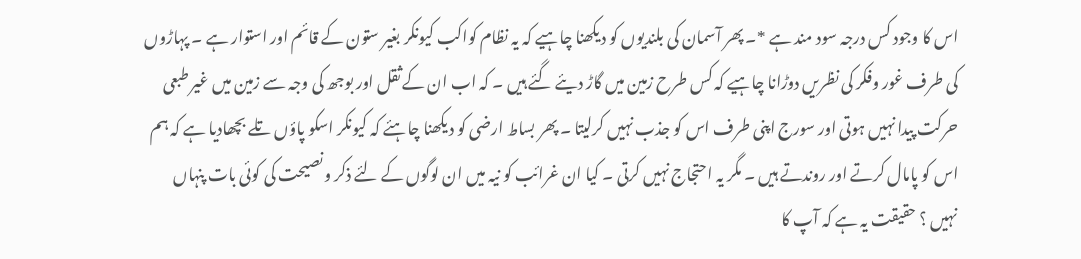اس کا وجود کس درجہ سود مند ہے *۔ پھر آسمان کی بلندیوں کو دیکھنا چاہیے کہ یہ نظام کواکب کیونکر بغیر ستون کے قائم اور استوار ہے ۔ پہاڑوں کی طرف غور وفکر کی نظریں دوڑانا چاہیے کہ کس طرح زمین میں گاڑ دیئے گئے ہیں ۔ کہ اب ان کے ثقل اور بوجھ کی وجہ سے زمین میں غیر طبعی حرکت پیدا نہیں ہوتی اور سورج اپنی طرف اس کو جذب نہیں کرلیتا ۔ پھر بساط ارضی کو دیکھنا چاہئے کہ کیونکر اسکو پاؤں تلے بچھادیا ہے کہ ہم اس کو پامال کرتے اور روندتے ہیں ۔ مگر یہ احتجاج نہیں کرتی ۔ کیا ان غرائب کو نیہ میں ان لوگوں کے لئے ذکر ونصیحت کی کوئی بات پنہاں نہیں ؟ حقیقت یہ ہے کہ آپ کا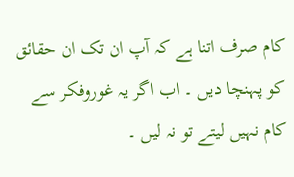کام صرف اتنا ہے کہ آپ ان تک ان حقائق کو پہنچا دیں ۔ اب اگر یہ غوروفکر سے کام نہیں لیتے تو نہ لیں ۔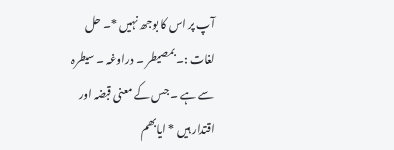آپ پر اس کا بوجھ نہیں *۔ حل لغات :۔ بمصیطر ۔ دراوغہ ۔ سیطرہ سے ہے ۔ جس کے معنی قبضہ اور اقتدار ہیں * ایابھم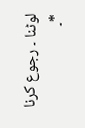لوٹنا ۔ رجوع کرنا *۔